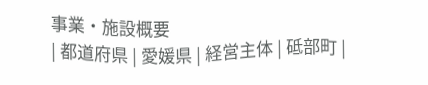事業・施設概要
| 都道府県 | 愛媛県 | 経営主体 | 砥部町 |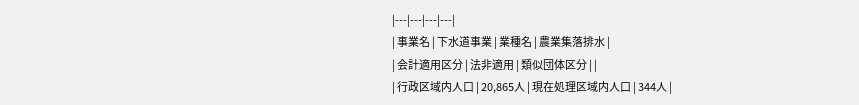|---|---|---|---|
| 事業名 | 下水道事業 | 業種名 | 農業集落排水 |
| 会計適用区分 | 法非適用 | 類似団体区分 | |
| 行政区域内人口 | 20,865人 | 現在処理区域内人口 | 344人 |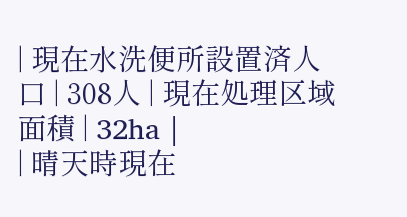| 現在水洗便所設置済人口 | 308人 | 現在処理区域面積 | 32ha |
| 晴天時現在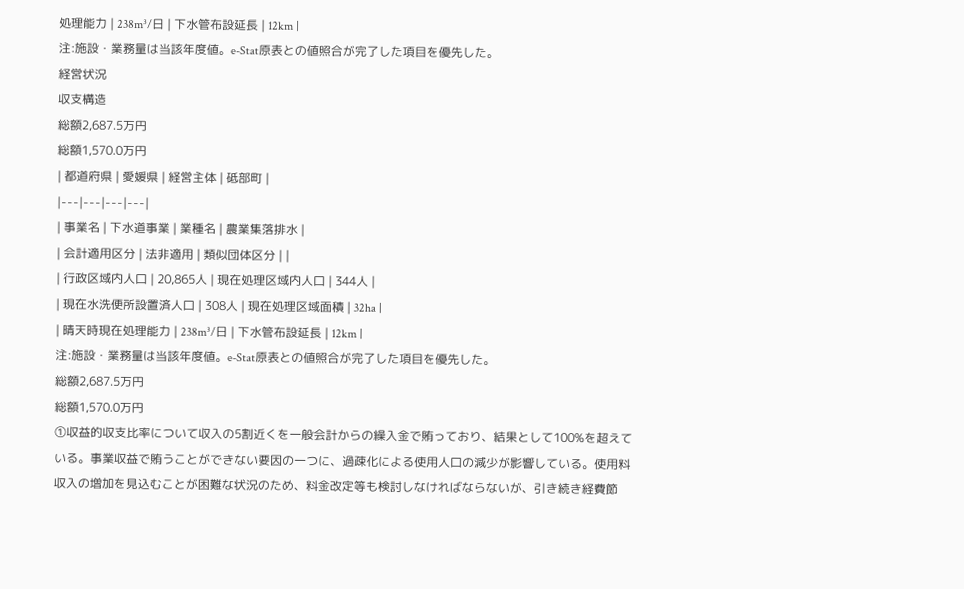処理能力 | 238m³/日 | 下水管布設延長 | 12km |
注:施設・業務量は当該年度値。e-Stat原表との値照合が完了した項目を優先した。
経営状況
収支構造
総額2,687.5万円
総額1,570.0万円
| 都道府県 | 愛媛県 | 経営主体 | 砥部町 |
|---|---|---|---|
| 事業名 | 下水道事業 | 業種名 | 農業集落排水 |
| 会計適用区分 | 法非適用 | 類似団体区分 | |
| 行政区域内人口 | 20,865人 | 現在処理区域内人口 | 344人 |
| 現在水洗便所設置済人口 | 308人 | 現在処理区域面積 | 32ha |
| 晴天時現在処理能力 | 238m³/日 | 下水管布設延長 | 12km |
注:施設・業務量は当該年度値。e-Stat原表との値照合が完了した項目を優先した。
総額2,687.5万円
総額1,570.0万円
①収益的収支比率について収入の5割近くを一般会計からの繰入金で賄っており、結果として100%を超えている。事業収益で賄うことができない要因の一つに、過疎化による使用人口の減少が影響している。使用料収入の増加を見込むことが困難な状況のため、料金改定等も検討しなければならないが、引き続き経費節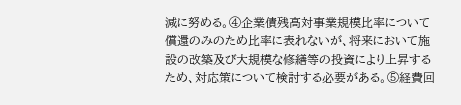減に努める。④企業債残高対事業規模比率について償還のみのため比率に表れないが、将来において施設の改築及び大規模な修繕等の投資により上昇するため、対応策について検討する必要がある。⑤経費回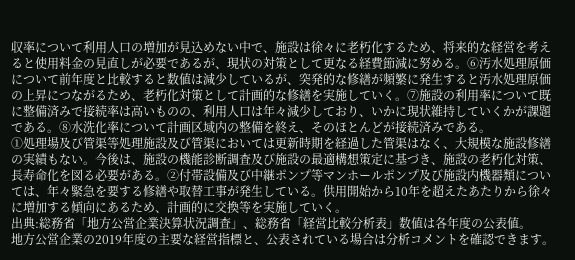収率について利用人口の増加が見込めない中で、施設は徐々に老朽化するため、将来的な経営を考えると使用料金の見直しが必要であるが、現状の対策として更なる経費節減に努める。⑥汚水処理原価について前年度と比較すると数値は減少しているが、突発的な修繕が頻繁に発生すると汚水処理原価の上昇につながるため、老朽化対策として計画的な修繕を実施していく。⑦施設の利用率について既に整備済みで接続率は高いものの、利用人口は年々減少しており、いかに現状維持していくかが課題である。⑧水洗化率について計画区域内の整備を終え、そのほとんどが接続済みである。
①処理場及び管渠等処理施設及び管渠においては更新時期を経過した管渠はなく、大規模な施設修繕の実績もない。今後は、施設の機能診断調査及び施設の最適構想策定に基づき、施設の老朽化対策、長寿命化を図る必要がある。②付帯設備及び中継ポンプ等マンホールポンプ及び施設内機器類については、年々緊急を要する修繕や取替工事が発生している。供用開始から10年を超えたあたりから徐々に増加する傾向にあるため、計画的に交換等を実施していく。
出典:総務省「地方公営企業決算状況調査」、総務省「経営比較分析表」数値は各年度の公表値。
地方公営企業の2019年度の主要な経営指標と、公表されている場合は分析コメントを確認できます。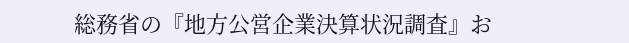総務省の『地方公営企業決算状況調査』お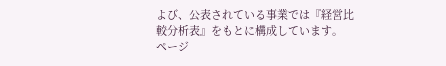よび、公表されている事業では『経営比較分析表』をもとに構成しています。
ページ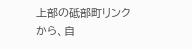上部の砥部町リンクから、自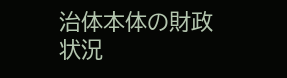治体本体の財政状況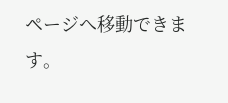ページへ移動できます。